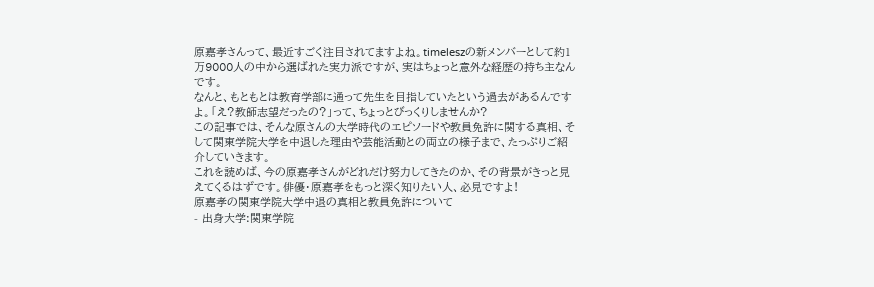原嘉孝さんって、最近すごく注目されてますよね。timeleszの新メンバーとして約1万9000人の中から選ばれた実力派ですが、実はちょっと意外な経歴の持ち主なんです。
なんと、もともとは教育学部に通って先生を目指していたという過去があるんですよ。「え?教師志望だったの?」って、ちょっとびっくりしませんか?
この記事では、そんな原さんの大学時代のエピソードや教員免許に関する真相、そして関東学院大学を中退した理由や芸能活動との両立の様子まで、たっぷりご紹介していきます。
これを読めば、今の原嘉孝さんがどれだけ努力してきたのか、その背景がきっと見えてくるはずです。俳優・原嘉孝をもっと深く知りたい人、必見ですよ!
原嘉孝の関東学院大学中退の真相と教員免許について
- 出身大学:関東学院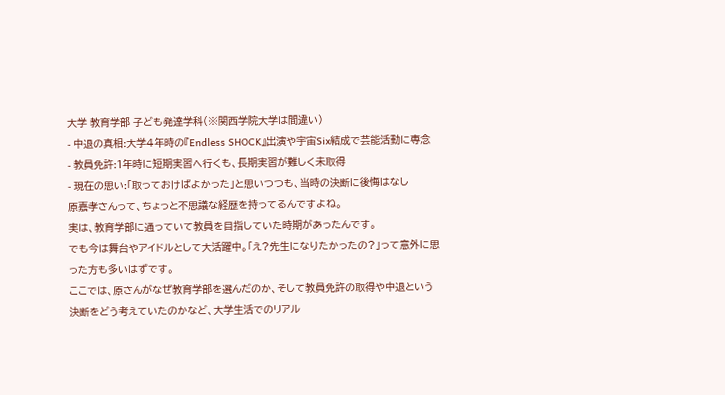大学 教育学部 子ども発達学科(※関西学院大学は間違い)
- 中退の真相:大学4年時の『Endless SHOCK』出演や宇宙Six結成で芸能活動に専念
- 教員免許:1年時に短期実習へ行くも、長期実習が難しく未取得
- 現在の思い:「取っておけばよかった」と思いつつも、当時の決断に後悔はなし
原嘉孝さんって、ちょっと不思議な経歴を持ってるんですよね。
実は、教育学部に通っていて教員を目指していた時期があったんです。
でも今は舞台やアイドルとして大活躍中。「え?先生になりたかったの?」って意外に思った方も多いはずです。
ここでは、原さんがなぜ教育学部を選んだのか、そして教員免許の取得や中退という決断をどう考えていたのかなど、大学生活でのリアル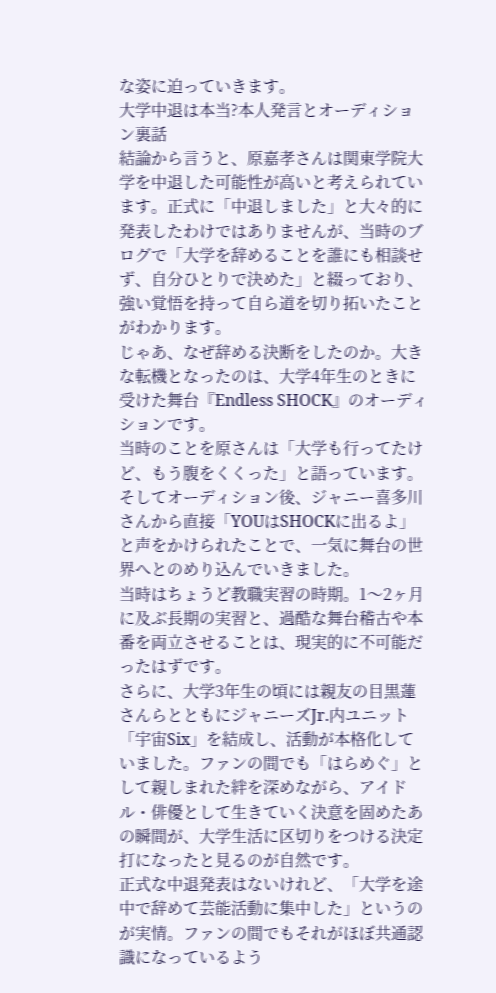な姿に迫っていきます。
大学中退は本当?本人発言とオーディション裏話
結論から言うと、原嘉孝さんは関東学院大学を中退した可能性が高いと考えられています。正式に「中退しました」と大々的に発表したわけではありませんが、当時のブログで「大学を辞めることを誰にも相談せず、自分ひとりで決めた」と綴っており、強い覚悟を持って自ら道を切り拓いたことがわかります。
じゃあ、なぜ辞める決断をしたのか。大きな転機となったのは、大学4年生のときに受けた舞台『Endless SHOCK』のオーディションです。
当時のことを原さんは「大学も行ってたけど、もう腹をくくった」と語っています。そしてオーディション後、ジャニー喜多川さんから直接「YOUはSHOCKに出るよ」と声をかけられたことで、一気に舞台の世界へとのめり込んでいきました。
当時はちょうど教職実習の時期。1〜2ヶ月に及ぶ長期の実習と、過酷な舞台稽古や本番を両立させることは、現実的に不可能だったはずです。
さらに、大学3年生の頃には親友の目黒蓮さんらとともにジャニーズJr.内ユニット「宇宙Six」を結成し、活動が本格化していました。ファンの間でも「はらめぐ」として親しまれた絆を深めながら、アイドル・俳優として生きていく決意を固めたあの瞬間が、大学生活に区切りをつける決定打になったと見るのが自然です。
正式な中退発表はないけれど、「大学を途中で辞めて芸能活動に集中した」というのが実情。ファンの間でもそれがほぼ共通認識になっているよう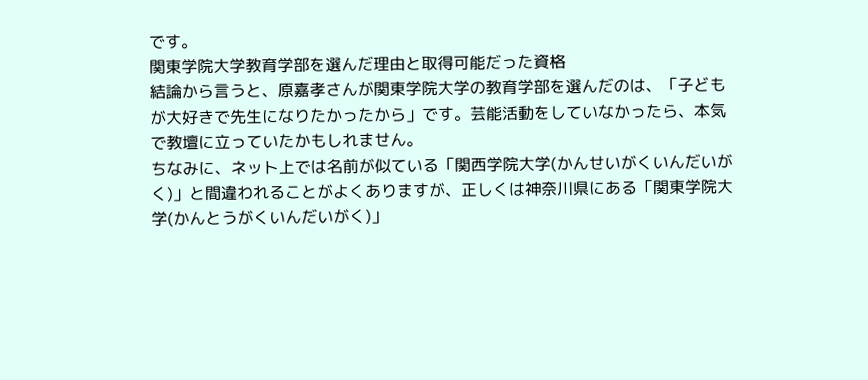です。
関東学院大学教育学部を選んだ理由と取得可能だった資格
結論から言うと、原嘉孝さんが関東学院大学の教育学部を選んだのは、「子どもが大好きで先生になりたかったから」です。芸能活動をしていなかったら、本気で教壇に立っていたかもしれません。
ちなみに、ネット上では名前が似ている「関西学院大学(かんせいがくいんだいがく)」と間違われることがよくありますが、正しくは神奈川県にある「関東学院大学(かんとうがくいんだいがく)」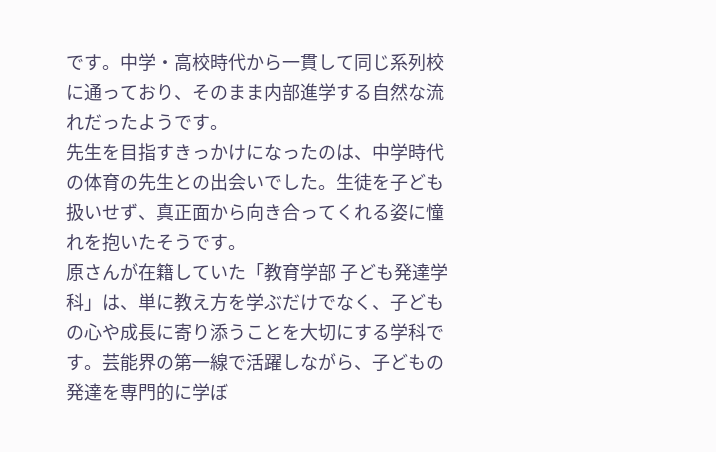です。中学・高校時代から一貫して同じ系列校に通っており、そのまま内部進学する自然な流れだったようです。
先生を目指すきっかけになったのは、中学時代の体育の先生との出会いでした。生徒を子ども扱いせず、真正面から向き合ってくれる姿に憧れを抱いたそうです。
原さんが在籍していた「教育学部 子ども発達学科」は、単に教え方を学ぶだけでなく、子どもの心や成長に寄り添うことを大切にする学科です。芸能界の第一線で活躍しながら、子どもの発達を専門的に学ぼ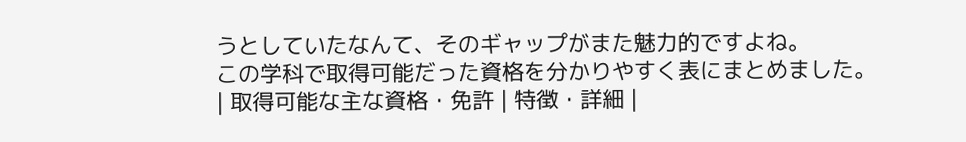うとしていたなんて、そのギャップがまた魅力的ですよね。
この学科で取得可能だった資格を分かりやすく表にまとめました。
| 取得可能な主な資格・免許 | 特徴・詳細 |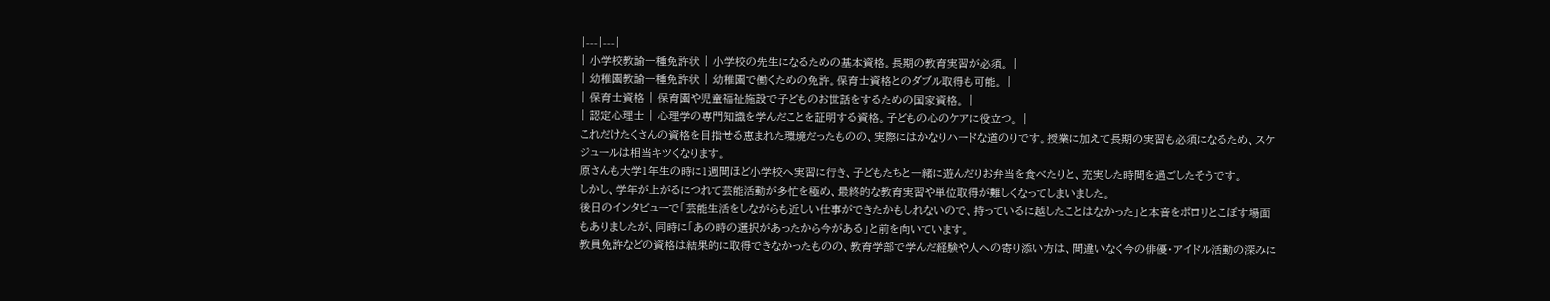|---|---|
| 小学校教諭一種免許状 | 小学校の先生になるための基本資格。長期の教育実習が必須。 |
| 幼稚園教諭一種免許状 | 幼稚園で働くための免許。保育士資格とのダブル取得も可能。 |
| 保育士資格 | 保育園や児童福祉施設で子どものお世話をするための国家資格。 |
| 認定心理士 | 心理学の専門知識を学んだことを証明する資格。子どもの心のケアに役立つ。 |
これだけたくさんの資格を目指せる恵まれた環境だったものの、実際にはかなりハードな道のりです。授業に加えて長期の実習も必須になるため、スケジュールは相当キツくなります。
原さんも大学1年生の時に1週間ほど小学校へ実習に行き、子どもたちと一緒に遊んだりお弁当を食べたりと、充実した時間を過ごしたそうです。
しかし、学年が上がるにつれて芸能活動が多忙を極め、最終的な教育実習や単位取得が難しくなってしまいました。
後日のインタビューで「芸能生活をしながらも近しい仕事ができたかもしれないので、持っているに越したことはなかった」と本音をポロリとこぼす場面もありましたが、同時に「あの時の選択があったから今がある」と前を向いています。
教員免許などの資格は結果的に取得できなかったものの、教育学部で学んだ経験や人への寄り添い方は、間違いなく今の俳優・アイドル活動の深みに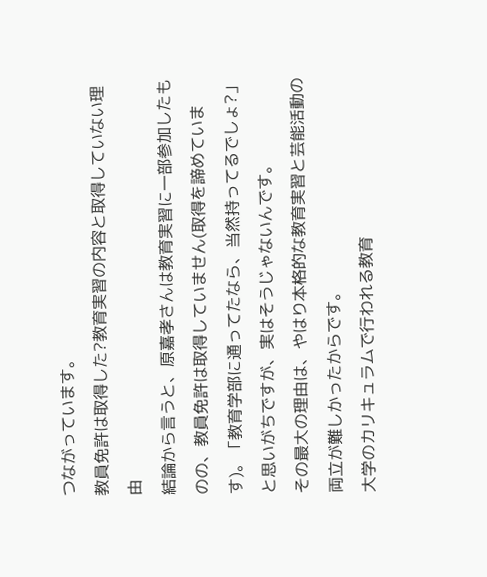つながっています。
教員免許は取得した?教育実習の内容と取得していない理由
結論から言うと、原嘉孝さんは教育実習に一部参加したものの、教員免許は取得していません(取得を諦めています)。「教育学部に通ってたなら、当然持ってるでしょ?」と思いがちですが、実はそうじゃないんです。
その最大の理由は、やはり本格的な教育実習と芸能活動の両立が難しかったからです。
大学のカリキュラムで行われる教育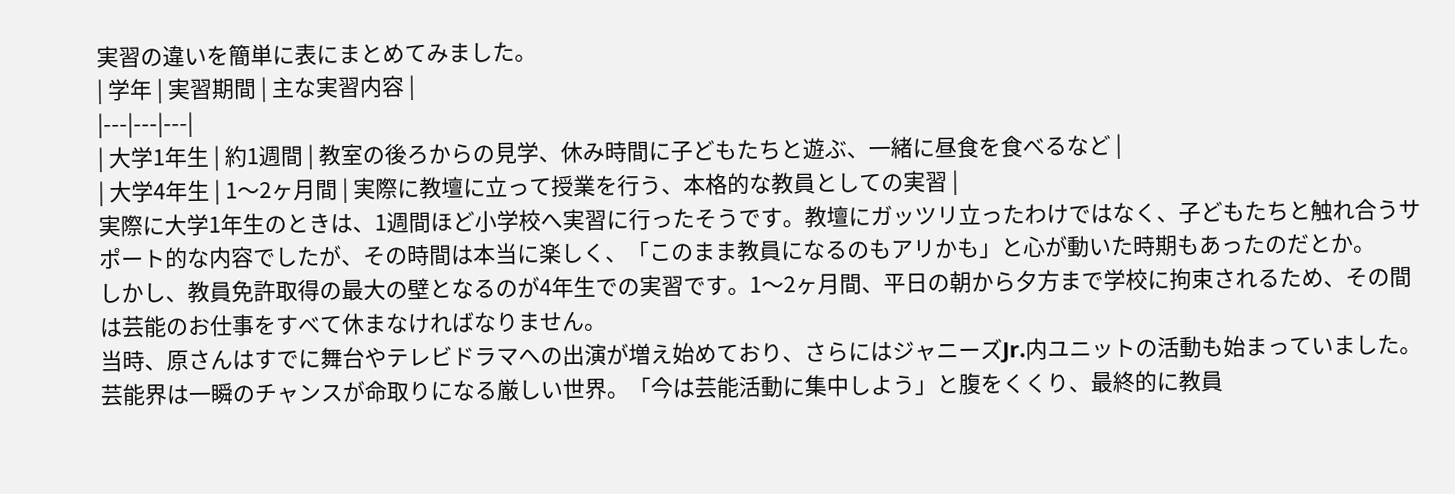実習の違いを簡単に表にまとめてみました。
| 学年 | 実習期間 | 主な実習内容 |
|---|---|---|
| 大学1年生 | 約1週間 | 教室の後ろからの見学、休み時間に子どもたちと遊ぶ、一緒に昼食を食べるなど |
| 大学4年生 | 1〜2ヶ月間 | 実際に教壇に立って授業を行う、本格的な教員としての実習 |
実際に大学1年生のときは、1週間ほど小学校へ実習に行ったそうです。教壇にガッツリ立ったわけではなく、子どもたちと触れ合うサポート的な内容でしたが、その時間は本当に楽しく、「このまま教員になるのもアリかも」と心が動いた時期もあったのだとか。
しかし、教員免許取得の最大の壁となるのが4年生での実習です。1〜2ヶ月間、平日の朝から夕方まで学校に拘束されるため、その間は芸能のお仕事をすべて休まなければなりません。
当時、原さんはすでに舞台やテレビドラマへの出演が増え始めており、さらにはジャニーズJr.内ユニットの活動も始まっていました。芸能界は一瞬のチャンスが命取りになる厳しい世界。「今は芸能活動に集中しよう」と腹をくくり、最終的に教員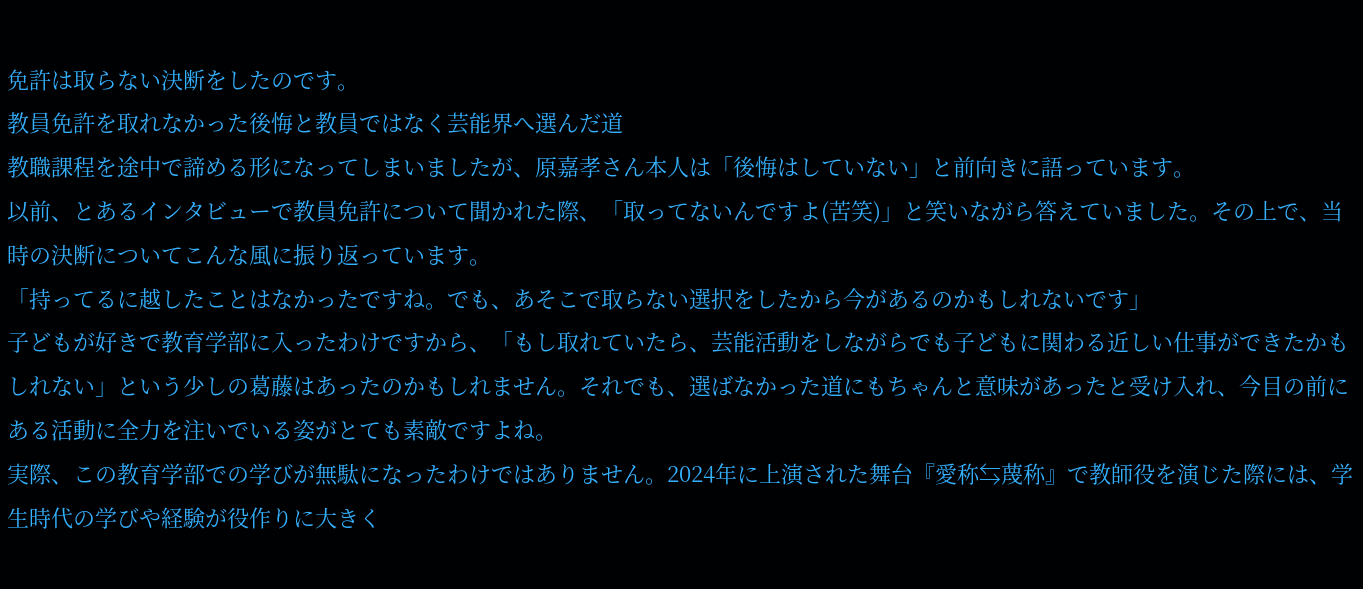免許は取らない決断をしたのです。
教員免許を取れなかった後悔と教員ではなく芸能界へ選んだ道
教職課程を途中で諦める形になってしまいましたが、原嘉孝さん本人は「後悔はしていない」と前向きに語っています。
以前、とあるインタビューで教員免許について聞かれた際、「取ってないんですよ(苦笑)」と笑いながら答えていました。その上で、当時の決断についてこんな風に振り返っています。
「持ってるに越したことはなかったですね。でも、あそこで取らない選択をしたから今があるのかもしれないです」
子どもが好きで教育学部に入ったわけですから、「もし取れていたら、芸能活動をしながらでも子どもに関わる近しい仕事ができたかもしれない」という少しの葛藤はあったのかもしれません。それでも、選ばなかった道にもちゃんと意味があったと受け入れ、今目の前にある活動に全力を注いでいる姿がとても素敵ですよね。
実際、この教育学部での学びが無駄になったわけではありません。2024年に上演された舞台『愛称⇆蔑称』で教師役を演じた際には、学生時代の学びや経験が役作りに大きく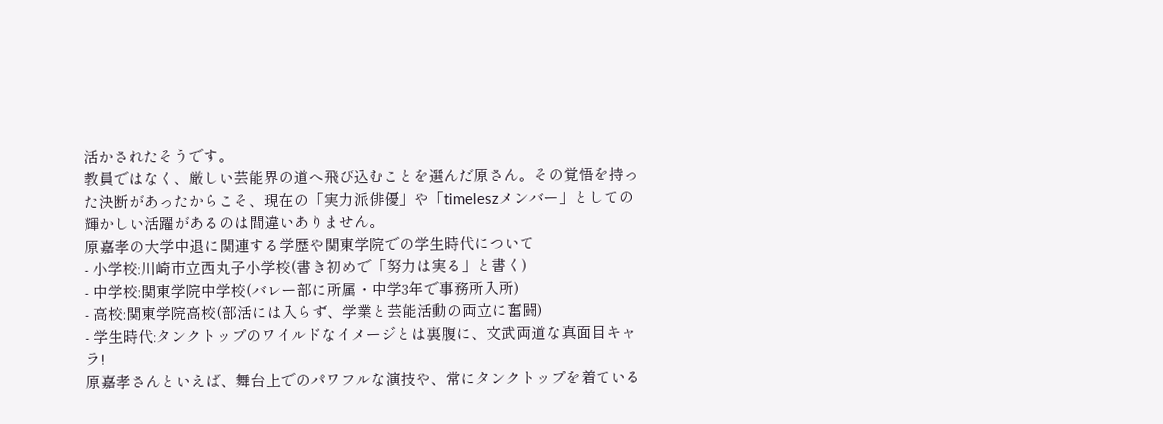活かされたそうです。
教員ではなく、厳しい芸能界の道へ飛び込むことを選んだ原さん。その覚悟を持った決断があったからこそ、現在の「実力派俳優」や「timeleszメンバー」としての輝かしい活躍があるのは間違いありません。
原嘉孝の大学中退に関連する学歴や関東学院での学生時代について
- 小学校:川崎市立西丸子小学校(書き初めで「努力は実る」と書く)
- 中学校:関東学院中学校(バレー部に所属・中学3年で事務所入所)
- 高校:関東学院高校(部活には入らず、学業と芸能活動の両立に奮闘)
- 学生時代:タンクトップのワイルドなイメージとは裏腹に、文武両道な真面目キャラ!
原嘉孝さんといえば、舞台上でのパワフルな演技や、常にタンクトップを着ている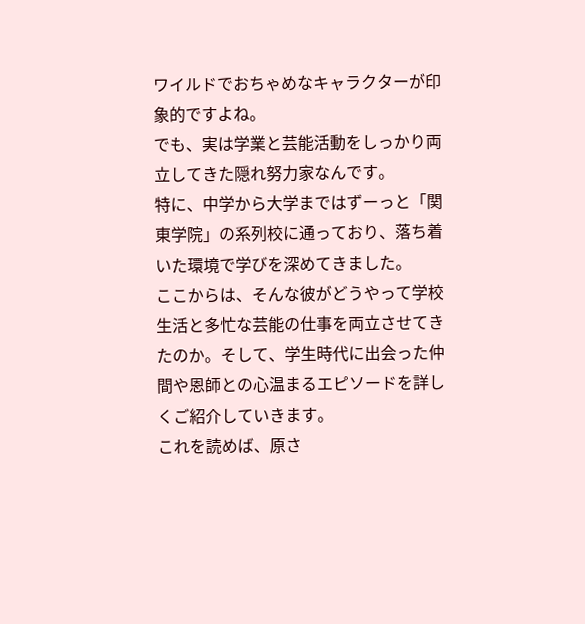ワイルドでおちゃめなキャラクターが印象的ですよね。
でも、実は学業と芸能活動をしっかり両立してきた隠れ努力家なんです。
特に、中学から大学まではずーっと「関東学院」の系列校に通っており、落ち着いた環境で学びを深めてきました。
ここからは、そんな彼がどうやって学校生活と多忙な芸能の仕事を両立させてきたのか。そして、学生時代に出会った仲間や恩師との心温まるエピソードを詳しくご紹介していきます。
これを読めば、原さ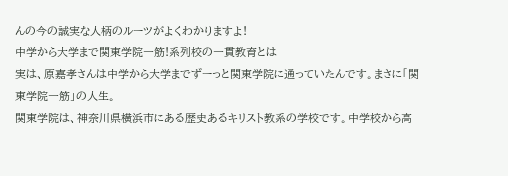んの今の誠実な人柄のルーツがよくわかりますよ!
中学から大学まで関東学院一筋!系列校の一貫教育とは
実は、原嘉孝さんは中学から大学までずーっと関東学院に通っていたんです。まさに「関東学院一筋」の人生。
関東学院は、神奈川県横浜市にある歴史あるキリスト教系の学校です。中学校から高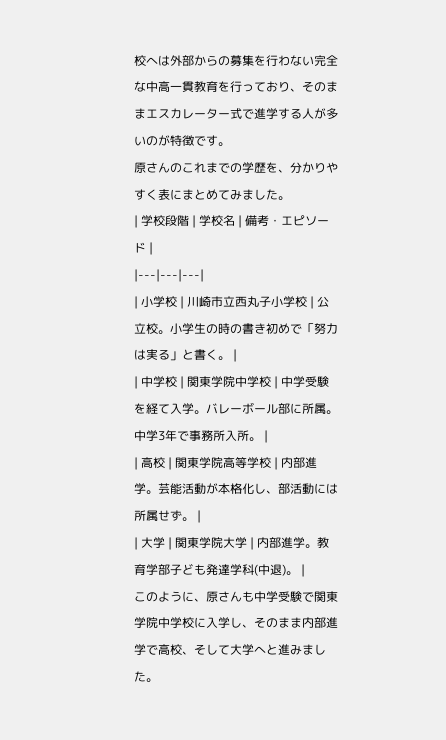校へは外部からの募集を行わない完全な中高一貫教育を行っており、そのままエスカレーター式で進学する人が多いのが特徴です。
原さんのこれまでの学歴を、分かりやすく表にまとめてみました。
| 学校段階 | 学校名 | 備考・エピソード |
|---|---|---|
| 小学校 | 川崎市立西丸子小学校 | 公立校。小学生の時の書き初めで「努力は実る」と書く。 |
| 中学校 | 関東学院中学校 | 中学受験を経て入学。バレーボール部に所属。中学3年で事務所入所。 |
| 高校 | 関東学院高等学校 | 内部進学。芸能活動が本格化し、部活動には所属せず。 |
| 大学 | 関東学院大学 | 内部進学。教育学部子ども発達学科(中退)。 |
このように、原さんも中学受験で関東学院中学校に入学し、そのまま内部進学で高校、そして大学へと進みました。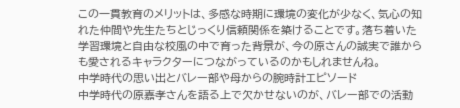この一貫教育のメリットは、多感な時期に環境の変化が少なく、気心の知れた仲間や先生たちとじっくり信頼関係を築けることです。落ち着いた学習環境と自由な校風の中で育った背景が、今の原さんの誠実で誰からも愛されるキャラクターにつながっているのかもしれませんね。
中学時代の思い出とバレー部や母からの腕時計エピソード
中学時代の原嘉孝さんを語る上で欠かせないのが、バレー部での活動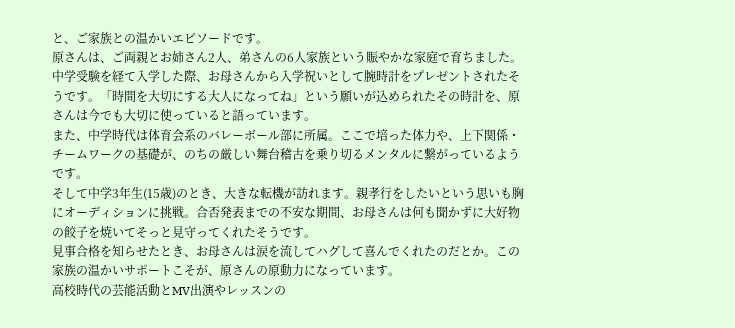と、ご家族との温かいエピソードです。
原さんは、ご両親とお姉さん2人、弟さんの6人家族という賑やかな家庭で育ちました。中学受験を経て入学した際、お母さんから入学祝いとして腕時計をプレゼントされたそうです。「時間を大切にする大人になってね」という願いが込められたその時計を、原さんは今でも大切に使っていると語っています。
また、中学時代は体育会系のバレーボール部に所属。ここで培った体力や、上下関係・チームワークの基礎が、のちの厳しい舞台稽古を乗り切るメンタルに繋がっているようです。
そして中学3年生(15歳)のとき、大きな転機が訪れます。親孝行をしたいという思いも胸にオーディションに挑戦。合否発表までの不安な期間、お母さんは何も聞かずに大好物の餃子を焼いてそっと見守ってくれたそうです。
見事合格を知らせたとき、お母さんは涙を流してハグして喜んでくれたのだとか。この家族の温かいサポートこそが、原さんの原動力になっています。
高校時代の芸能活動とMV出演やレッスンの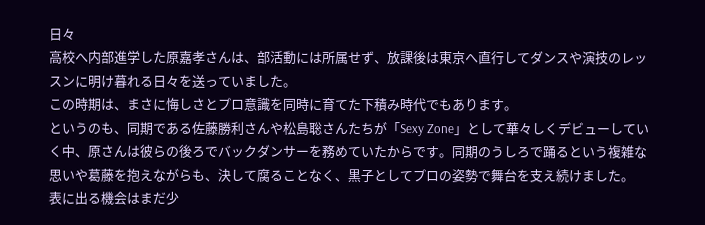日々
高校へ内部進学した原嘉孝さんは、部活動には所属せず、放課後は東京へ直行してダンスや演技のレッスンに明け暮れる日々を送っていました。
この時期は、まさに悔しさとプロ意識を同時に育てた下積み時代でもあります。
というのも、同期である佐藤勝利さんや松島聡さんたちが「Sexy Zone」として華々しくデビューしていく中、原さんは彼らの後ろでバックダンサーを務めていたからです。同期のうしろで踊るという複雑な思いや葛藤を抱えながらも、決して腐ることなく、黒子としてプロの姿勢で舞台を支え続けました。
表に出る機会はまだ少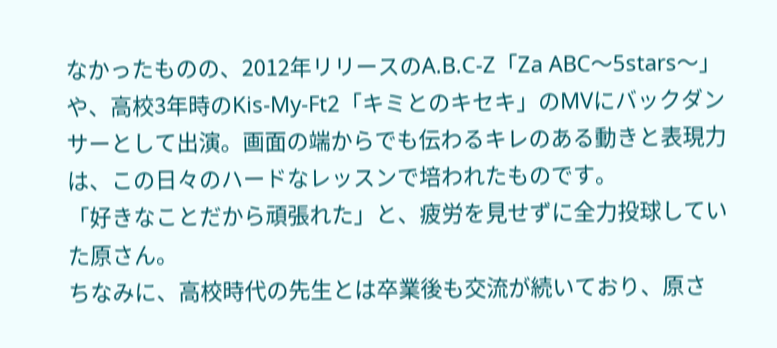なかったものの、2012年リリースのA.B.C-Z「Za ABC〜5stars〜」や、高校3年時のKis-My-Ft2「キミとのキセキ」のMVにバックダンサーとして出演。画面の端からでも伝わるキレのある動きと表現力は、この日々のハードなレッスンで培われたものです。
「好きなことだから頑張れた」と、疲労を見せずに全力投球していた原さん。
ちなみに、高校時代の先生とは卒業後も交流が続いており、原さ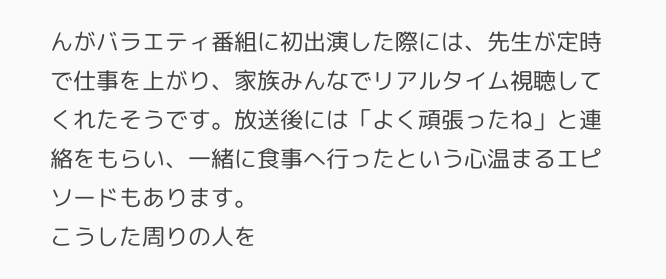んがバラエティ番組に初出演した際には、先生が定時で仕事を上がり、家族みんなでリアルタイム視聴してくれたそうです。放送後には「よく頑張ったね」と連絡をもらい、一緒に食事へ行ったという心温まるエピソードもあります。
こうした周りの人を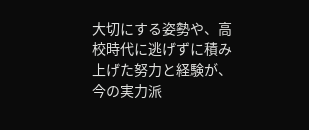大切にする姿勢や、高校時代に逃げずに積み上げた努力と経験が、今の実力派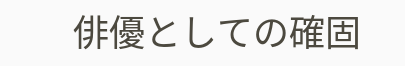俳優としての確固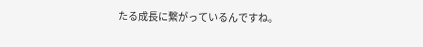たる成長に繋がっているんですね。